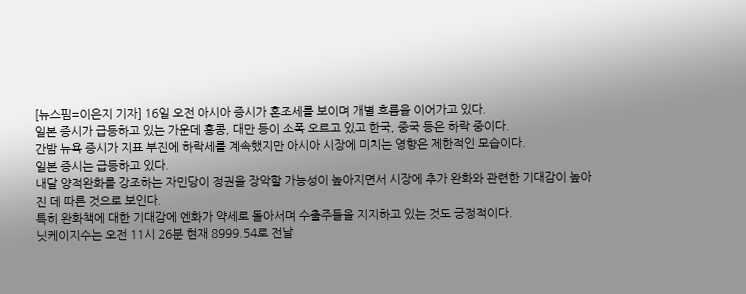[뉴스핌=이은지 기자] 16일 오전 아시아 증시가 혼조세를 보이며 개별 흐름을 이어가고 있다.
일본 증시가 급등하고 있는 가운데 홍콩, 대만 등이 소폭 오르고 있고 한국, 중국 등은 하락 중이다.
간밤 뉴욕 증시가 지표 부진에 하락세를 계속했지만 아시아 시장에 미치는 영향은 제한적인 모습이다.
일본 증시는 급등하고 있다.
내달 양적완화를 강조하는 자민당이 정권을 장악할 가능성이 높아지면서 시장에 추가 완화와 관련한 기대감이 높아진 데 따른 것으로 보인다.
특히 완화책에 대한 기대감에 엔화가 약세로 돌아서며 수출주들을 지지하고 있는 것도 긍정적이다.
닛케이지수는 오전 11시 26분 현재 8999.54로 전날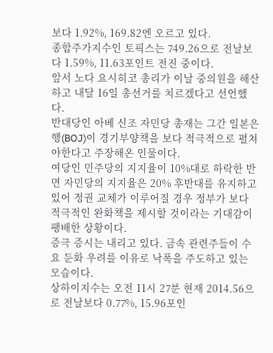보다 1.92%, 169.82엔 오르고 있다.
종합주가지수인 토픽스는 749.26으로 전날보다 1.59%, 11.63포인트 전진 중이다.
앞서 노다 요시히코 총리가 이날 중의원을 해산하고 내달 16일 총선거를 치르겠다고 선언했다.
반대당인 아베 신조 자민당 총재는 그간 일본은행(BOJ)이 경기부양책을 보다 적극적으로 펼쳐야한다고 주장해온 인물이다.
여당인 민주당의 지지율이 10%대로 하락한 반면 자민당의 지지율은 20% 후반대를 유지하고 있어 정권 교체가 이루어질 경우 정부가 보다 적극적인 완화책을 제시할 것이라는 기대감이 팽배한 상황이다.
증극 증시는 내리고 있다. 금속 관련주들이 수요 둔화 우려를 이유로 낙폭을 주도하고 있는 모습이다.
상하이지수는 오전 11시 27분 현재 2014.56으로 전날보다 0.77%, 15.96포인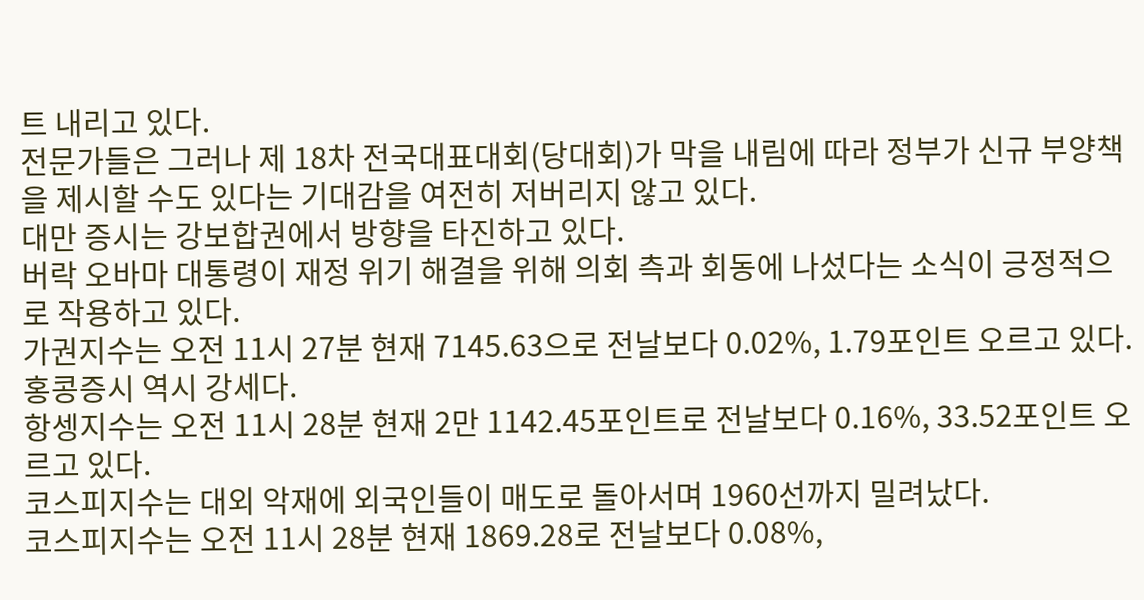트 내리고 있다.
전문가들은 그러나 제 18차 전국대표대회(당대회)가 막을 내림에 따라 정부가 신규 부양책을 제시할 수도 있다는 기대감을 여전히 저버리지 않고 있다.
대만 증시는 강보합권에서 방향을 타진하고 있다.
버락 오바마 대통령이 재정 위기 해결을 위해 의회 측과 회동에 나섰다는 소식이 긍정적으로 작용하고 있다.
가권지수는 오전 11시 27분 현재 7145.63으로 전날보다 0.02%, 1.79포인트 오르고 있다.
홍콩증시 역시 강세다.
항셍지수는 오전 11시 28분 현재 2만 1142.45포인트로 전날보다 0.16%, 33.52포인트 오르고 있다.
코스피지수는 대외 악재에 외국인들이 매도로 돌아서며 1960선까지 밀려났다.
코스피지수는 오전 11시 28분 현재 1869.28로 전날보다 0.08%,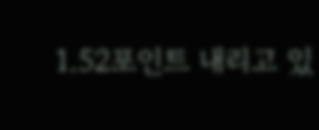1.52포인트 내리고 있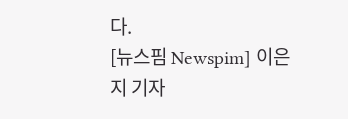다.
[뉴스핌 Newspim] 이은지 기자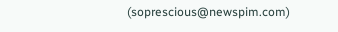(soprescious@newspim.com)